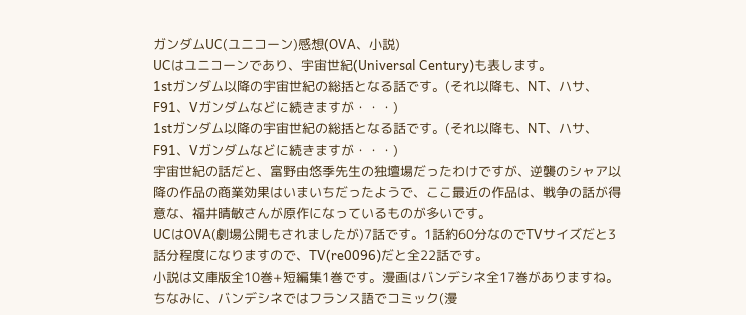ガンダムUC(ユニコーン)感想(OVA、小説)
UCはユニコーンであり、宇宙世紀(Universal Century)も表します。
1stガンダム以降の宇宙世紀の総括となる話です。(それ以降も、NT、ハサ、F91、Vガンダムなどに続きますが・・・)
1stガンダム以降の宇宙世紀の総括となる話です。(それ以降も、NT、ハサ、F91、Vガンダムなどに続きますが・・・)
宇宙世紀の話だと、富野由悠季先生の独壇場だったわけですが、逆襲のシャア以降の作品の商業効果はいまいちだったようで、ここ最近の作品は、戦争の話が得意な、福井晴敏さんが原作になっているものが多いです。
UCはOVA(劇場公開もされましたが)7話です。1話約60分なのでTVサイズだと3話分程度になりますので、TV(re0096)だと全22話です。
小説は文庫版全10巻+短編集1巻です。漫画はバンデシネ全17巻がありますね。
ちなみに、バンデシネではフランス語でコミック(漫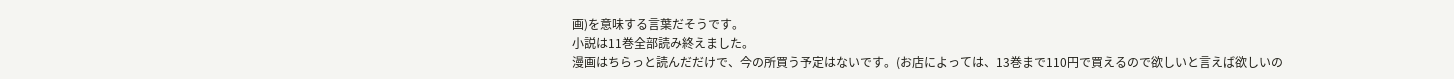画)を意味する言葉だそうです。
小説は11巻全部読み終えました。
漫画はちらっと読んだだけで、今の所買う予定はないです。(お店によっては、13巻まで110円で買えるので欲しいと言えば欲しいの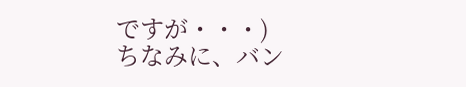ですが・・・)
ちなみに、バン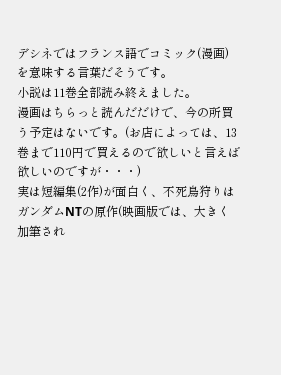デシネではフランス語でコミック(漫画)を意味する言葉だそうです。
小説は11巻全部読み終えました。
漫画はちらっと読んだだけで、今の所買う予定はないです。(お店によっては、13巻まで110円で買えるので欲しいと言えば欲しいのですが・・・)
実は短編集(2作)が面白く、不死鳥狩りはガンダムNTの原作(映画版では、大きく加筆され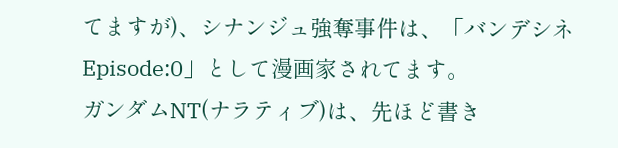てますが)、シナンジュ強奪事件は、「バンデシネ Episode:0」として漫画家されてます。
ガンダムNT(ナラティブ)は、先ほど書き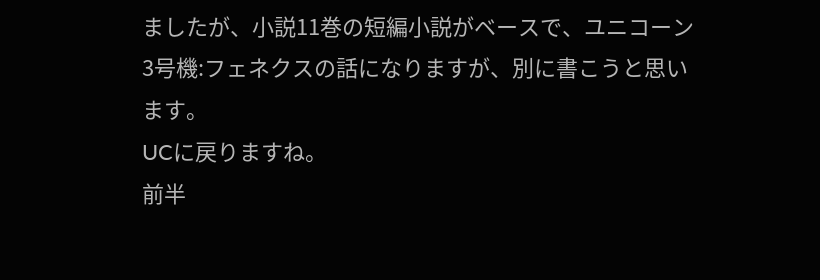ましたが、小説11巻の短編小説がベースで、ユニコーン3号機:フェネクスの話になりますが、別に書こうと思います。
UCに戻りますね。
前半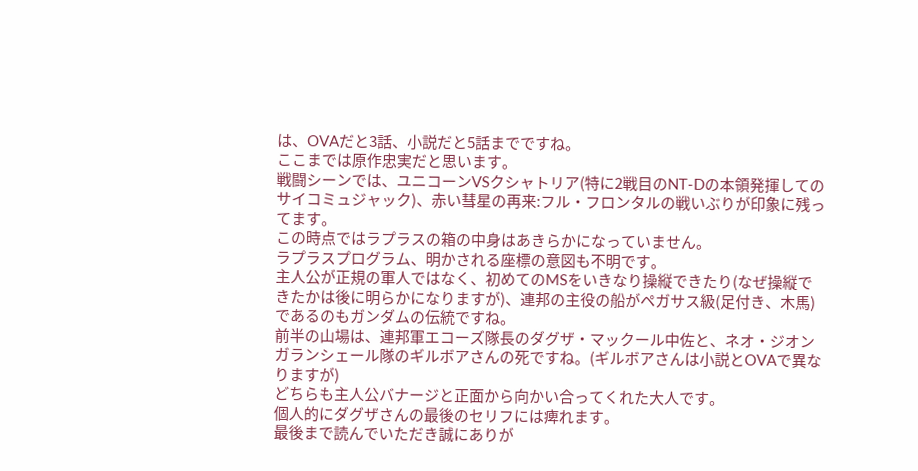は、OVAだと3話、小説だと5話までですね。
ここまでは原作忠実だと思います。
戦闘シーンでは、ユニコーンVSクシャトリア(特に2戦目のNT-Dの本領発揮してのサイコミュジャック)、赤い彗星の再来:フル・フロンタルの戦いぶりが印象に残ってます。
この時点ではラプラスの箱の中身はあきらかになっていません。
ラプラスプログラム、明かされる座標の意図も不明です。
主人公が正規の軍人ではなく、初めてのMSをいきなり操縦できたり(なぜ操縦できたかは後に明らかになりますが)、連邦の主役の船がペガサス級(足付き、木馬)であるのもガンダムの伝統ですね。
前半の山場は、連邦軍エコーズ隊長のダグザ・マックール中佐と、ネオ・ジオンガランシェール隊のギルボアさんの死ですね。(ギルボアさんは小説とOVAで異なりますが)
どちらも主人公バナージと正面から向かい合ってくれた大人です。
個人的にダグザさんの最後のセリフには痺れます。
最後まで読んでいただき誠にありが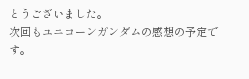とうございました。
次回もユニコーンガンダムの感想の予定です。